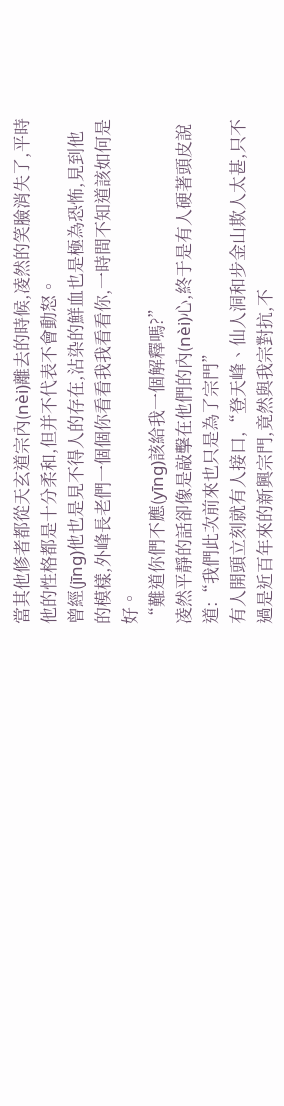當其他修者都從天玄道宗內(nèi)離去的時候,凌然的笑臉消失了,平時他的性格都是十分柔和,但并不代表不會動怒。
曾經(jīng)他也是見不得人的存在,沾染的鮮血也是極為恐怖,見到他的模樣,外峰長老們一個個你看看我我看看你,一時間不知道該如何是好。
“難道你們不應(yīng)該給我一個解釋嗎?”
凌然平靜的話卻像是敲擊在他們的內(nèi)心,終于是有人硬著頭皮說道:“我們此次前來也只是為了宗門”
有人開頭立刻就有人接口,“登天峰、仙人洞和步金山欺人太甚,只不過是近百年來的新興宗門,竟然與我宗對抗,不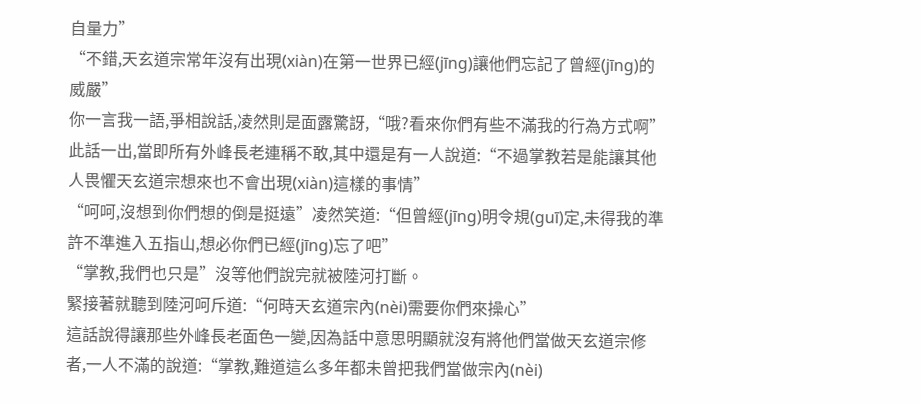自量力”
“不錯,天玄道宗常年沒有出現(xiàn)在第一世界已經(jīng)讓他們忘記了曾經(jīng)的威嚴”
你一言我一語,爭相說話,凌然則是面露驚訝,“哦?看來你們有些不滿我的行為方式啊”
此話一出,當即所有外峰長老連稱不敢,其中還是有一人說道:“不過掌教若是能讓其他人畏懼天玄道宗想來也不會出現(xiàn)這樣的事情”
“呵呵,沒想到你們想的倒是挺遠”凌然笑道:“但曾經(jīng)明令規(guī)定,未得我的準許不準進入五指山,想必你們已經(jīng)忘了吧”
“掌教,我們也只是”沒等他們說完就被陸河打斷。
緊接著就聽到陸河呵斥道:“何時天玄道宗內(nèi)需要你們來操心”
這話說得讓那些外峰長老面色一變,因為話中意思明顯就沒有將他們當做天玄道宗修者,一人不滿的說道:“掌教,難道這么多年都未曾把我們當做宗內(nèi)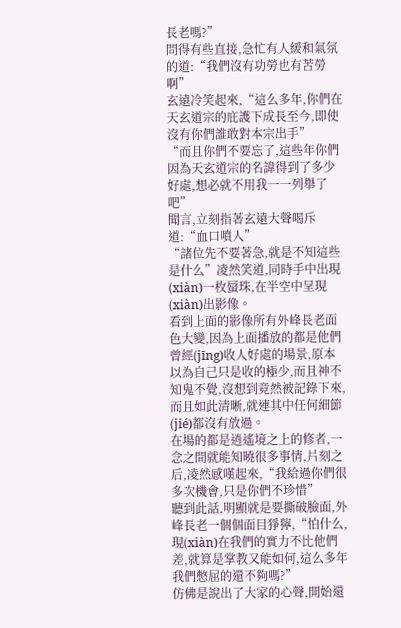長老嗎?”
問得有些直接,急忙有人緩和氣氛的道:“我們沒有功勞也有苦勞啊”
玄遠冷笑起來,“這么多年,你們在天玄道宗的庇護下成長至今,即使沒有你們誰敢對本宗出手”
“而且你們不要忘了,這些年你們因為天玄道宗的名諱得到了多少好處,想必就不用我一一列舉了吧”
聞言,立刻指著玄遠大聲喝斥道:“血口噴人”
“諸位先不要著急,就是不知這些是什么”凌然笑道,同時手中出現(xiàn)一枚蜃珠,在半空中呈現(xiàn)出影像。
看到上面的影像所有外峰長老面色大變,因為上面播放的都是他們曾經(jīng)收人好處的場景,原本以為自己只是收的極少,而且神不知鬼不覺,沒想到竟然被記錄下來,而且如此清晰,就連其中任何細節(jié)都沒有放過。
在場的都是逍遙境之上的修者,一念之間就能知曉很多事情,片刻之后,凌然感嘆起來,“我給過你們很多次機會,只是你們不珍惜”
聽到此話,明顯就是要撕破臉面,外峰長老一個個面目猙獰,“怕什么,現(xiàn)在我們的實力不比他們差,就算是掌教又能如何,這么多年我們憋屈的還不夠嗎?”
仿佛是說出了大家的心聲,開始還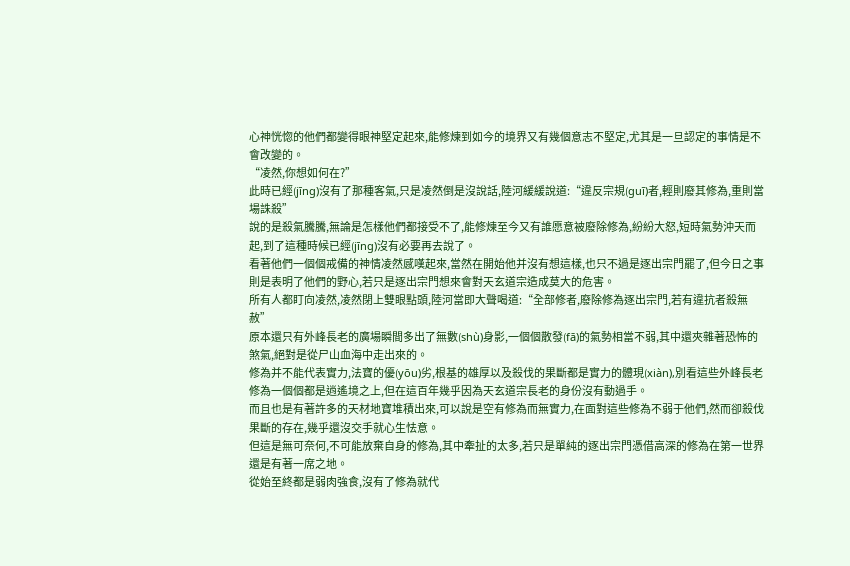心神恍惚的他們都變得眼神堅定起來,能修煉到如今的境界又有幾個意志不堅定,尤其是一旦認定的事情是不會改變的。
“凌然,你想如何在?”
此時已經(jīng)沒有了那種客氣,只是凌然倒是沒說話,陸河緩緩說道:“違反宗規(guī)者,輕則廢其修為,重則當場誅殺”
說的是殺氣騰騰,無論是怎樣他們都接受不了,能修煉至今又有誰愿意被廢除修為,紛紛大怒,短時氣勢沖天而起,到了這種時候已經(jīng)沒有必要再去說了。
看著他們一個個戒備的神情凌然感嘆起來,當然在開始他并沒有想這樣,也只不過是逐出宗門罷了,但今日之事則是表明了他們的野心,若只是逐出宗門想來會對天玄道宗造成莫大的危害。
所有人都盯向凌然,凌然閉上雙眼點頭,陸河當即大聲喝道:“全部修者,廢除修為逐出宗門,若有違抗者殺無赦”
原本還只有外峰長老的廣場瞬間多出了無數(shù)身影,一個個散發(fā)的氣勢相當不弱,其中還夾雜著恐怖的煞氣,絕對是從尸山血海中走出來的。
修為并不能代表實力,法寶的優(yōu)劣,根基的雄厚以及殺伐的果斷都是實力的體現(xiàn),別看這些外峰長老修為一個個都是逍遙境之上,但在這百年幾乎因為天玄道宗長老的身份沒有動過手。
而且也是有著許多的天材地寶堆積出來,可以說是空有修為而無實力,在面對這些修為不弱于他們,然而卻殺伐果斷的存在,幾乎還沒交手就心生怯意。
但這是無可奈何,不可能放棄自身的修為,其中牽扯的太多,若只是單純的逐出宗門憑借高深的修為在第一世界還是有著一席之地。
從始至終都是弱肉強食,沒有了修為就代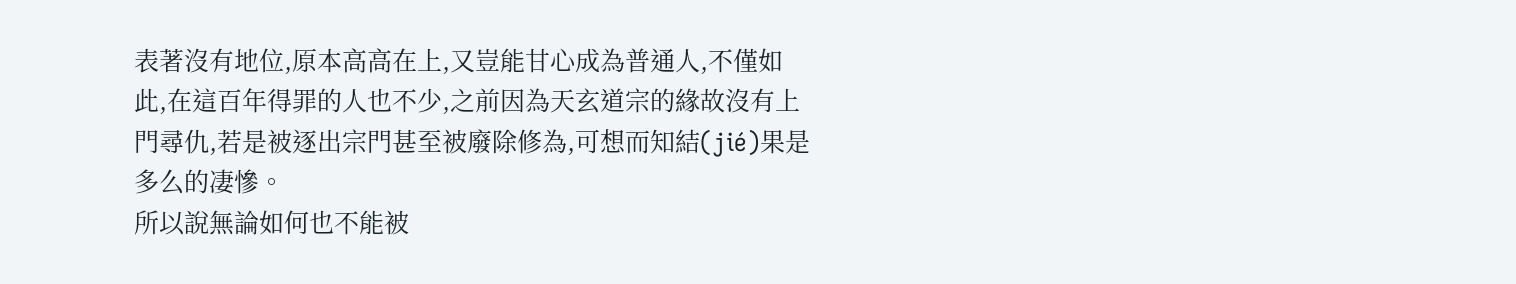表著沒有地位,原本高高在上,又豈能甘心成為普通人,不僅如此,在這百年得罪的人也不少,之前因為天玄道宗的緣故沒有上門尋仇,若是被逐出宗門甚至被廢除修為,可想而知結(jié)果是多么的凄慘。
所以說無論如何也不能被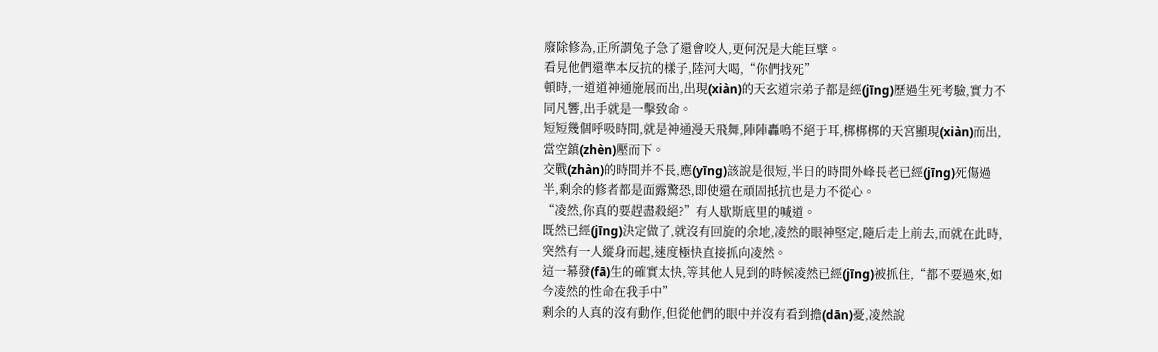廢除修為,正所謂兔子急了還會咬人,更何況是大能巨擘。
看見他們還準本反抗的樣子,陸河大喝,“你們找死”
頓時,一道道神通施展而出,出現(xiàn)的天玄道宗弟子都是經(jīng)歷過生死考驗,實力不同凡響,出手就是一擊致命。
短短幾個呼吸時間,就是神通漫天飛舞,陣陣轟鳴不絕于耳,梆梆梆的天宮顯現(xiàn)而出,當空鎮(zhèn)壓而下。
交戰(zhàn)的時間并不長,應(yīng)該說是很短,半日的時間外峰長老已經(jīng)死傷過半,剩余的修者都是面露驚恐,即使還在頑固抵抗也是力不從心。
“凌然,你真的要趕盡殺絕?”有人歇斯底里的喊道。
既然已經(jīng)決定做了,就沒有回旋的余地,凌然的眼神堅定,隨后走上前去,而就在此時,突然有一人縱身而起,速度極快直接抓向凌然。
這一幕發(fā)生的確實太快,等其他人見到的時候凌然已經(jīng)被抓住,“都不要過來,如今凌然的性命在我手中”
剩余的人真的沒有動作,但從他們的眼中并沒有看到擔(dān)憂,凌然說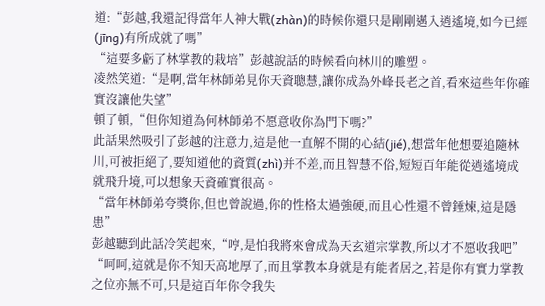道:“彭越,我還記得當年人神大戰(zhàn)的時候你還只是剛剛邁入逍遙境,如今已經(jīng)有所成就了嗎”
“這要多虧了林掌教的栽培”彭越說話的時候看向林川的雕塑。
凌然笑道:“是啊,當年林師弟見你天資聰慧,讓你成為外峰長老之首,看來這些年你確實沒讓他失望”
頓了頓,“但你知道為何林師弟不愿意收你為門下嗎?”
此話果然吸引了彭越的注意力,這是他一直解不開的心結(jié),想當年他想要追隨林川,可被拒絕了,要知道他的資質(zhì)并不差,而且智慧不俗,短短百年能從逍遙境成就飛升境,可以想象天資確實很高。
“當年林師弟夸獎你,但也曾說過,你的性格太過強硬,而且心性還不曾錘煉,這是隱患”
彭越聽到此話冷笑起來,“哼,是怕我將來會成為天玄道宗掌教,所以才不愿收我吧”
“呵呵,這就是你不知天高地厚了,而且掌教本身就是有能者居之,若是你有實力掌教之位亦無不可,只是這百年你令我失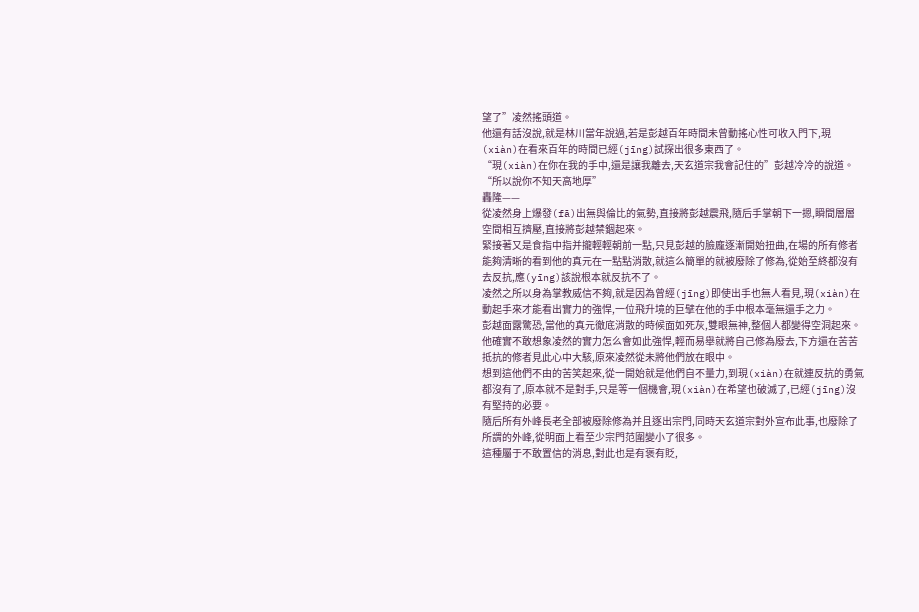望了”凌然搖頭道。
他還有話沒說,就是林川當年說過,若是彭越百年時間未曾動搖心性可收入門下,現(xiàn)在看來百年的時間已經(jīng)試探出很多東西了。
“現(xiàn)在你在我的手中,還是讓我離去,天玄道宗我會記住的”彭越冷冷的說道。
“所以說你不知天高地厚”
轟隆——
從凌然身上爆發(fā)出無與倫比的氣勢,直接將彭越震飛,隨后手掌朝下一摁,瞬間層層空間相互擠壓,直接將彭越禁錮起來。
緊接著又是食指中指并攏輕輕朝前一點,只見彭越的臉龐逐漸開始扭曲,在場的所有修者能夠清晰的看到他的真元在一點點消散,就這么簡單的就被廢除了修為,從始至終都沒有去反抗,應(yīng)該說根本就反抗不了。
凌然之所以身為掌教威信不夠,就是因為曾經(jīng)即使出手也無人看見,現(xiàn)在動起手來才能看出實力的強悍,一位飛升境的巨擘在他的手中根本毫無還手之力。
彭越面露驚恐,當他的真元徹底消散的時候面如死灰,雙眼無神,整個人都變得空洞起來。
他確實不敢想象凌然的實力怎么會如此強悍,輕而易舉就將自己修為廢去,下方還在苦苦抵抗的修者見此心中大駭,原來凌然從未將他們放在眼中。
想到這他們不由的苦笑起來,從一開始就是他們自不量力,到現(xiàn)在就連反抗的勇氣都沒有了,原本就不是對手,只是等一個機會,現(xiàn)在希望也破滅了,已經(jīng)沒有堅持的必要。
隨后所有外峰長老全部被廢除修為并且逐出宗門,同時天玄道宗對外宣布此事,也廢除了所謂的外峰,從明面上看至少宗門范圍變小了很多。
這種屬于不敢置信的消息,對此也是有褒有貶,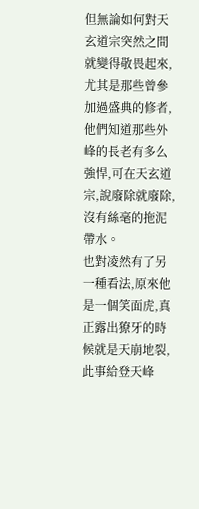但無論如何對天玄道宗突然之間就變得敬畏起來,尤其是那些曾參加過盛典的修者,他們知道那些外峰的長老有多么強悍,可在天玄道宗,說廢除就廢除,沒有絲毫的拖泥帶水。
也對凌然有了另一種看法,原來他是一個笑面虎,真正露出獠牙的時候就是天崩地裂,此事給登天峰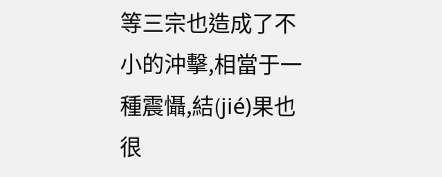等三宗也造成了不小的沖擊,相當于一種震懾,結(jié)果也很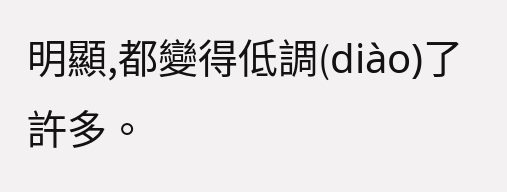明顯,都變得低調(diào)了許多。